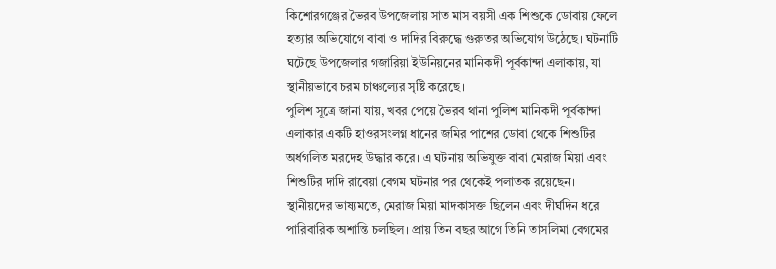কিশোরগঞ্জের ভৈরব উপজেলায় সাত মাস বয়সী এক শিশুকে ডোবায় ফেলে হত্যার অভিযোগে বাবা ও দাদির বিরুদ্ধে গুরুতর অভিযোগ উঠেছে। ঘটনাটি ঘটেছে উপজেলার গজারিয়া ইউনিয়নের মানিকদী পূর্বকান্দা এলাকায়, যা স্থানীয়ভাবে চরম চাঞ্চল্যের সৃষ্টি করেছে।
পুলিশ সূত্রে জানা যায়, খবর পেয়ে ভৈরব থানা পুলিশ মানিকদী পূর্বকান্দা এলাকার একটি হাওরসংলগ্ন ধানের জমির পাশের ডোবা থেকে শিশুটির অর্ধগলিত মরদেহ উদ্ধার করে। এ ঘটনায় অভিযুক্ত বাবা মেরাজ মিয়া এবং শিশুটির দাদি রাবেয়া বেগম ঘটনার পর থেকেই পলাতক রয়েছেন।
স্থানীয়দের ভাষ্যমতে, মেরাজ মিয়া মাদকাসক্ত ছিলেন এবং দীর্ঘদিন ধরে পারিবারিক অশান্তি চলছিল। প্রায় তিন বছর আগে তিনি তাসলিমা বেগমের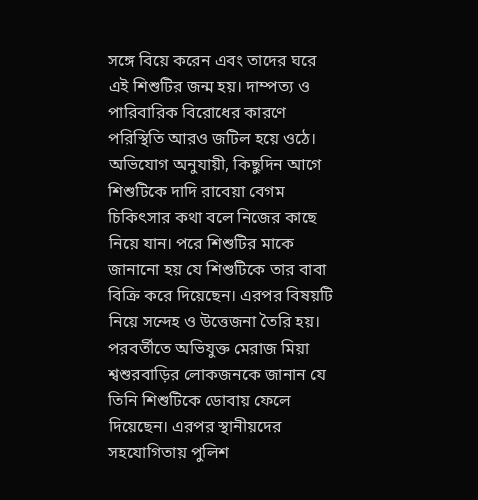সঙ্গে বিয়ে করেন এবং তাদের ঘরে এই শিশুটির জন্ম হয়। দাম্পত্য ও পারিবারিক বিরোধের কারণে পরিস্থিতি আরও জটিল হয়ে ওঠে।
অভিযোগ অনুযায়ী, কিছুদিন আগে শিশুটিকে দাদি রাবেয়া বেগম চিকিৎসার কথা বলে নিজের কাছে নিয়ে যান। পরে শিশুটির মাকে জানানো হয় যে শিশুটিকে তার বাবা বিক্রি করে দিয়েছেন। এরপর বিষয়টি নিয়ে সন্দেহ ও উত্তেজনা তৈরি হয়।
পরবর্তীতে অভিযুক্ত মেরাজ মিয়া শ্বশুরবাড়ির লোকজনকে জানান যে তিনি শিশুটিকে ডোবায় ফেলে দিয়েছেন। এরপর স্থানীয়দের সহযোগিতায় পুলিশ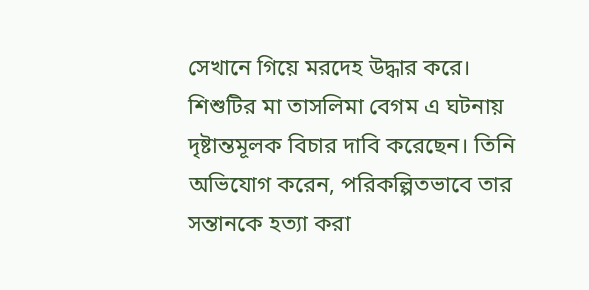সেখানে গিয়ে মরদেহ উদ্ধার করে।
শিশুটির মা তাসলিমা বেগম এ ঘটনায় দৃষ্টান্তমূলক বিচার দাবি করেছেন। তিনি অভিযোগ করেন, পরিকল্পিতভাবে তার সন্তানকে হত্যা করা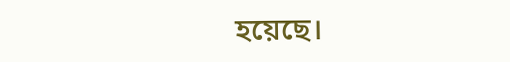হয়েছে।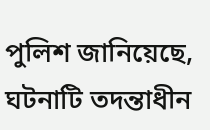পুলিশ জানিয়েছে, ঘটনাটি তদন্তাধীন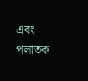এবং পলাতক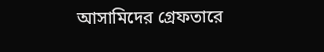আসামিদের গ্রেফতারে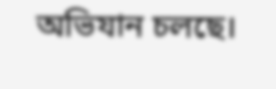অভিযান চলছে।